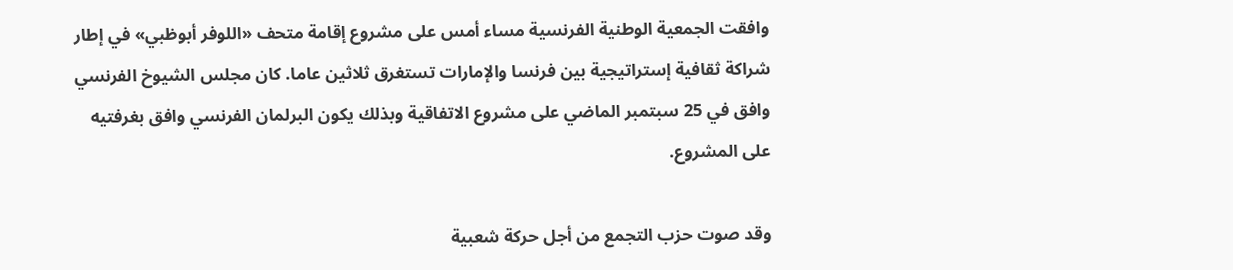وافقت الجمعية الوطنية الفرنسية مساء أمس على مشروع إقامة متحف «اللوفر أبوظبي» في إطار شراكة ثقافية إستراتيجية بين فرنسا والإمارات تستغرق ثلاثين عاما. كان مجلس الشيوخ الفرنسي وافق في 25 سبتمبر الماضي على مشروع الاتفاقية وبذلك يكون البرلمان الفرنسي وافق بغرفتيه على المشروع.

وقد صوت حزب التجمع من أجل حركة شعبية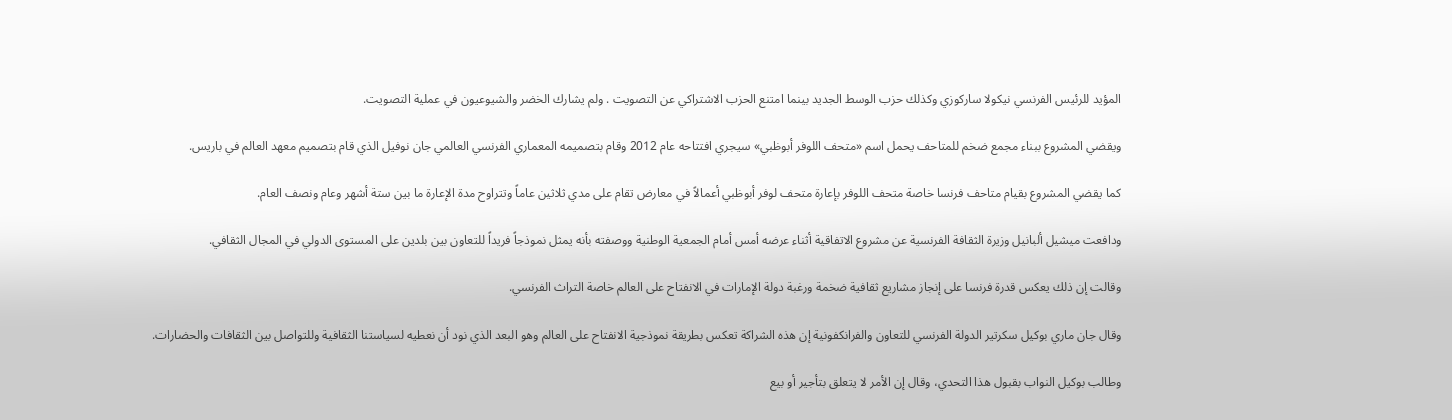المؤيد للرئيس الفرنسي نيكولا ساركوزي وكذلك حزب الوسط الجديد بينما امتنع الحزب الاشتراكي عن التصويت . ولم يشارك الخضر والشيوعيون في عملية التصويت.

ويقضي المشروع ببناء مجمع ضخم للمتاحف يحمل اسم «متحف اللوفر أبوظبي» سيجري افتتاحه عام 2012 وقام بتصميمه المعماري الفرنسي العالمي جان نوفيل الذي قام بتصميم معهد العالم في باريس.

كما يقضي المشروع بقيام متاحف فرنسا خاصة متحف اللوفر بإعارة متحف لوفر أبوظبي أعمالاً في معارض تقام على مدي ثلاثين عاماً وتتراوح مدة الإعارة ما بين ستة أشهر وعام ونصف العام.

ودافعت ميشيل ألبانيل وزيرة الثقافة الفرنسية عن مشروع الاتفاقية أثناء عرضه أمس أمام الجمعية الوطنية ووصفته بأنه يمثل نموذجاً فريداً للتعاون بين بلدين على المستوى الدولي في المجال الثقافي.

وقالت إن ذلك يعكس قدرة فرنسا على إنجاز مشاريع ثقافية ضخمة ورغبة دولة الإمارات في الانفتاح على العالم خاصة التراث الفرنسي.

وقال جان ماري بوكيل سكرتير الدولة الفرنسي للتعاون والفرانكفونية إن هذه الشراكة تعكس بطريقة نموذجية الانفتاح على العالم وهو البعد الذي نود أن نعطيه لسياستنا الثقافية وللتواصل بين الثقافات والحضارات.

وطالب بوكيل النواب بقبول هذا التحدي، وقال إن الأمر لا يتعلق بتأجير أو بيع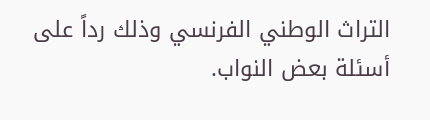التراث الوطني الفرنسي وذلك رداً على أسئلة بعض النواب.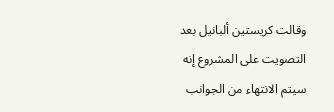وقالت كريستين ألبانيل بعد التصويت على المشروع إنه سيتم الانتهاء من الجوانب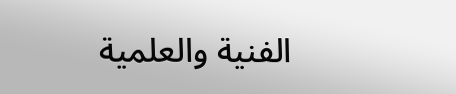الفنية والعلمية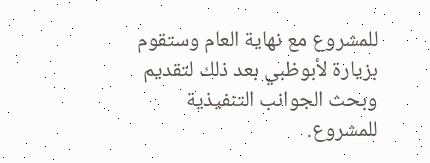للمشروع مع نهاية العام وستقوم بزيارة لأبوظبي بعد ذلك لتقديم وبحث الجوانب التنفيذية للمشروع.